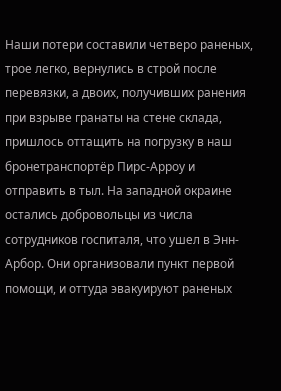Наши потери составили четверо раненых, трое легко, вернулись в строй после перевязки, а двоих, получивших ранения при взрыве гранаты на стене склада, пришлось оттащить на погрузку в наш бронетранспортёр Пирс-Арроу и отправить в тыл. На западной окраине остались добровольцы из числа сотрудников госпиталя, что ушел в Энн-Арбор. Они организовали пункт первой помощи, и оттуда эвакуируют раненых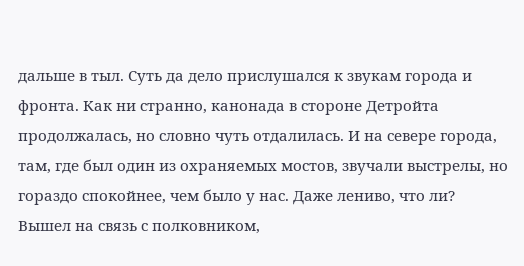дальше в тыл. Суть да дело прислушался к звукам города и фронта. Как ни странно, канонада в стороне Детройта продолжалась, но словно чуть отдалилась. И на севере города, там, где был один из охраняемых мостов, звучали выстрелы, но гораздо спокойнее, чем было у нас. Даже лениво, что ли?
Вышел на связь с полковником,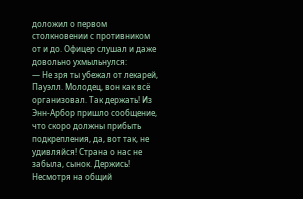доложил о первом столкновении с противником от и до. Офицер слушал и даже довольно ухмыльнулся:
— Не зря ты убежал от лекарей, Пауэлл. Молодец, вон как всё организовал. Так держать! Из Энн-Арбор пришло сообщение, что скоро должны прибыть подкрепления, да, вот так, не удивляйся! Страна о нас не забыла, сынок. Держись!
Несмотря на общий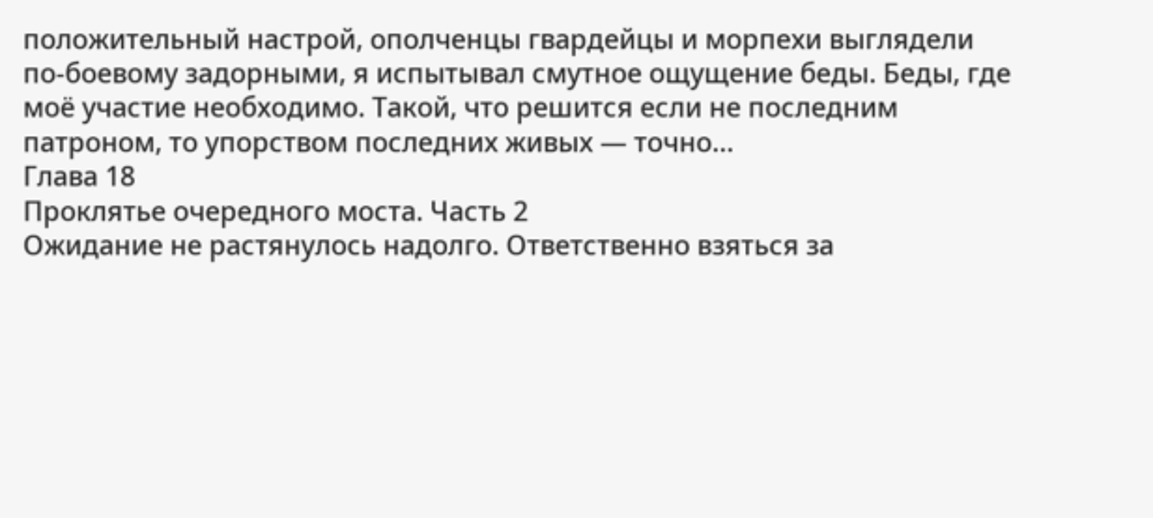положительный настрой, ополченцы гвардейцы и морпехи выглядели по-боевому задорными, я испытывал смутное ощущение беды. Беды, где моё участие необходимо. Такой, что решится если не последним патроном, то упорством последних живых — точно…
Глава 18
Проклятье очередного моста. Часть 2
Ожидание не растянулось надолго. Ответственно взяться за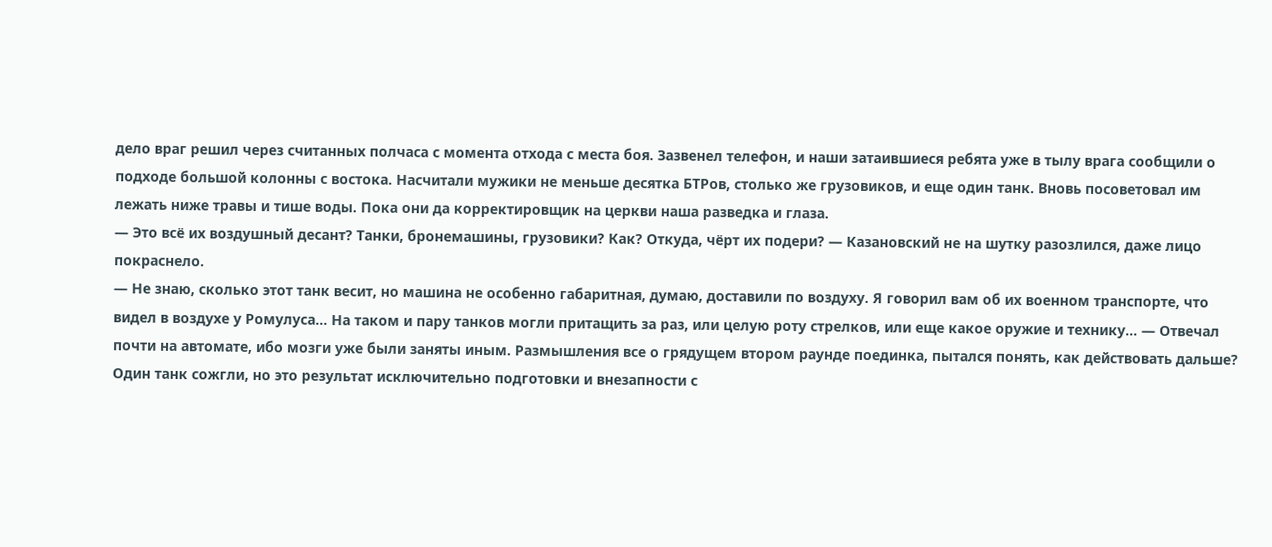дело враг решил через считанных полчаса с момента отхода с места боя. Зазвенел телефон, и наши затаившиеся ребята уже в тылу врага сообщили о подходе большой колонны с востока. Насчитали мужики не меньше десятка БТРов, столько же грузовиков, и еще один танк. Вновь посоветовал им лежать ниже травы и тише воды. Пока они да корректировщик на церкви наша разведка и глаза.
— Это всё их воздушный десант? Танки, бронемашины, грузовики? Как? Откуда, чёрт их подери? — Казановский не на шутку разозлился, даже лицо покраснело.
— Не знаю, сколько этот танк весит, но машина не особенно габаритная, думаю, доставили по воздуху. Я говорил вам об их военном транспорте, что видел в воздухе у Ромулуса… На таком и пару танков могли притащить за раз, или целую роту стрелков, или еще какое оружие и технику… — Отвечал почти на автомате, ибо мозги уже были заняты иным. Размышления все о грядущем втором раунде поединка, пытался понять, как действовать дальше? Один танк сожгли, но это результат исключительно подготовки и внезапности с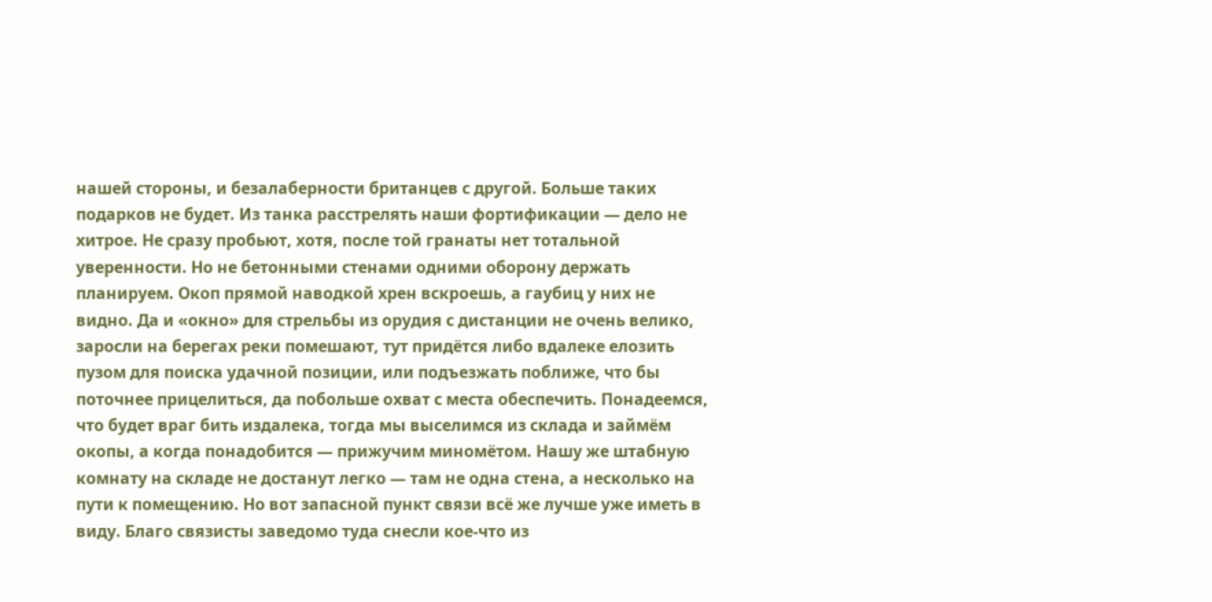нашей стороны, и безалаберности британцев с другой. Больше таких подарков не будет. Из танка расстрелять наши фортификации — дело не хитрое. Не сразу пробьют, хотя, после той гранаты нет тотальной уверенности. Но не бетонными стенами одними оборону держать планируем. Окоп прямой наводкой хрен вскроешь, а гаубиц у них не видно. Да и «окно» для стрельбы из орудия с дистанции не очень велико, заросли на берегах реки помешают, тут придётся либо вдалеке елозить пузом для поиска удачной позиции, или подъезжать поближе, что бы поточнее прицелиться, да побольше охват с места обеспечить. Понадеемся, что будет враг бить издалека, тогда мы выселимся из склада и займём окопы, а когда понадобится — прижучим миномётом. Нашу же штабную комнату на складе не достанут легко — там не одна стена, а несколько на пути к помещению. Но вот запасной пункт связи всё же лучше уже иметь в виду. Благо связисты заведомо туда снесли кое-что из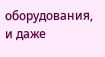оборудования, и даже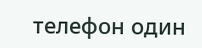телефон один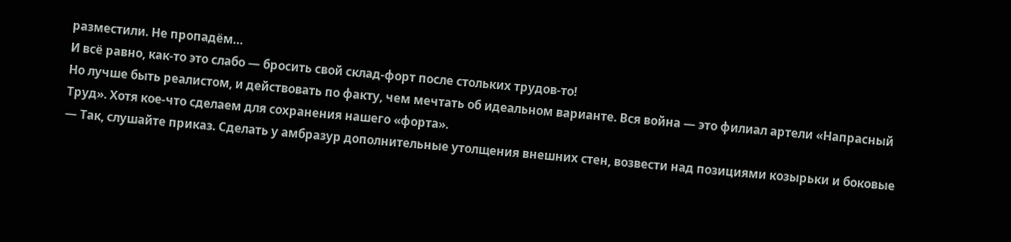разместили. Не пропадём…
И всё равно, как-то это слабо — бросить свой склад-форт после стольких трудов-то!
Но лучше быть реалистом, и действовать по факту, чем мечтать об идеальном варианте. Вся война — это филиал артели «Напрасный Труд». Хотя кое-что сделаем для сохранения нашего «форта».
— Так, слушайте приказ. Сделать у амбразур дополнительные утолщения внешних стен, возвести над позициями козырьки и боковые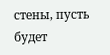стены, пусть будет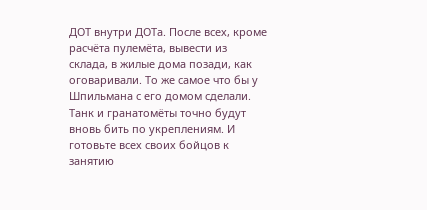ДОТ внутри ДОТа. После всех, кроме расчёта пулемёта, вывести из склада, в жилые дома позади, как оговаривали. То же самое что бы у Шпильмана с его домом сделали. Танк и гранатомёты точно будут вновь бить по укреплениям. И готовьте всех своих бойцов к занятию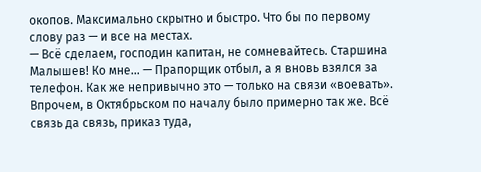окопов. Максимально скрытно и быстро. Что бы по первому слову раз — и все на местах.
— Всё сделаем, господин капитан, не сомневайтесь. Старшина Малышев! Ко мне… — Прапорщик отбыл, а я вновь взялся за телефон. Как же непривычно это — только на связи «воевать». Впрочем, в Октябрьском по началу было примерно так же. Всё связь да связь, приказ туда,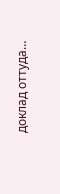доклад оттуда…